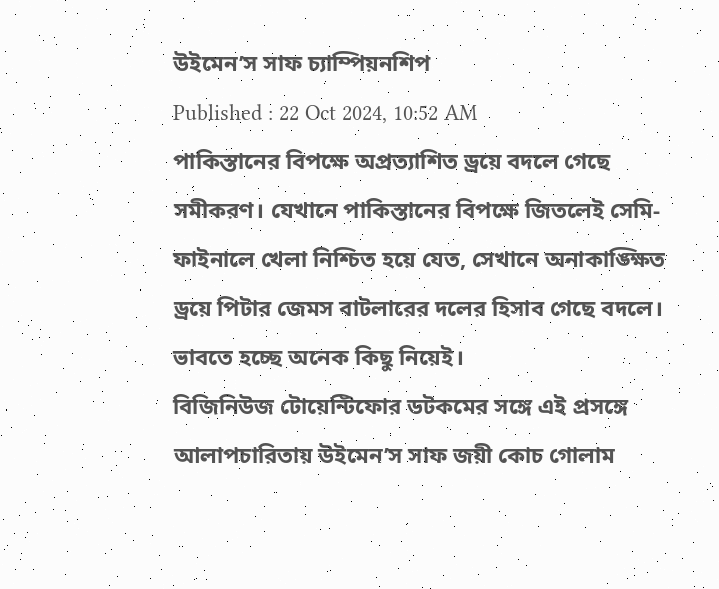উইমেন’স সাফ চ্যাম্পিয়নশিপ
Published : 22 Oct 2024, 10:52 AM
পাকিস্তানের বিপক্ষে অপ্রত্যাশিত ড্রয়ে বদলে গেছে সমীকরণ। যেখানে পাকিস্তানের বিপক্ষে জিতলেই সেমি-ফাইনালে খেলা নিশ্চিত হয়ে যেত, সেখানে অনাকাঙ্ক্ষিত ড্রয়ে পিটার জেমস বাটলারের দলের হিসাব গেছে বদলে। ভাবতে হচ্ছে অনেক কিছু নিয়েই।
বিজিনিউজ টোয়েন্টিফোর ডটকমের সঙ্গে এই প্রসঙ্গে আলাপচারিতায় উইমেন’স সাফ জয়ী কোচ গোলাম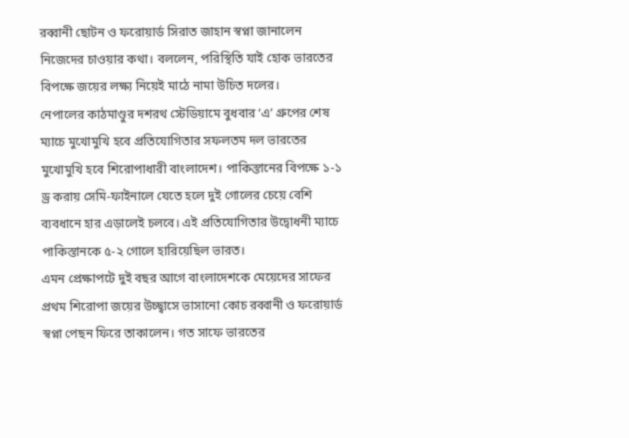রব্বানী ছোটন ও ফরোয়ার্ড সিরাত জাহান স্বপ্না জানালেন নিজেদের চাওয়ার কথা। বললেন, পরিস্থিতি যাই হোক ভারতের বিপক্ষে জয়ের লক্ষ্য নিয়েই মাঠে নামা উচিত দলের।
নেপালের কাঠমাণ্ডুর দশরথ স্টেডিয়ামে বুধবার ‘এ’ গ্রুপের শেষ ম্যাচে মুখোমুখি হবে প্রতিযোগিতার সফলতম দল ভারতের মুখোমুখি হবে শিরোপাধারী বাংলাদেশ। পাকিস্তানের বিপক্ষে ১-১ ড্র করায় সেমি-ফাইনালে যেতে হলে দুই গোলের চেয়ে বেশি ব্যবধানে হার এড়ালেই চলবে। এই প্রতিযোগিতার উদ্বোধনী ম্যাচে পাকিস্তানকে ৫-২ গোলে হারিয়েছিল ভারত।
এমন প্রেক্ষাপটে দুই বছর আগে বাংলাদেশকে মেয়েদের সাফের প্রথম শিরোপা জয়ের উচ্ছ্বাসে ভাসানো কোচ রব্বানী ও ফরোয়ার্ড স্বপ্না পেছন ফিরে তাকালেন। গত সাফে ভারতের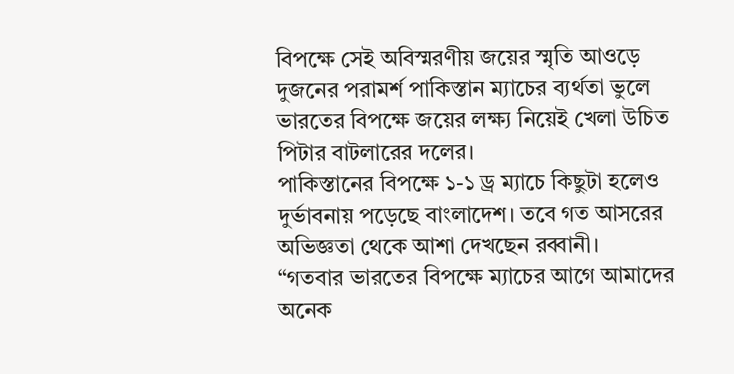বিপক্ষে সেই অবিস্মরণীয় জয়ের স্মৃতি আওড়ে দুজনের পরামর্শ পাকিস্তান ম্যাচের ব্যর্থতা ভুলে ভারতের বিপক্ষে জয়ের লক্ষ্য নিয়েই খেলা উচিত পিটার বাটলারের দলের।
পাকিস্তানের বিপক্ষে ১-১ ড্র ম্যাচে কিছুটা হলেও দুর্ভাবনায় পড়েছে বাংলাদেশ। তবে গত আসরের অভিজ্ঞতা থেকে আশা দেখছেন রব্বানী।
“গতবার ভারতের বিপক্ষে ম্যাচের আগে আমাদের অনেক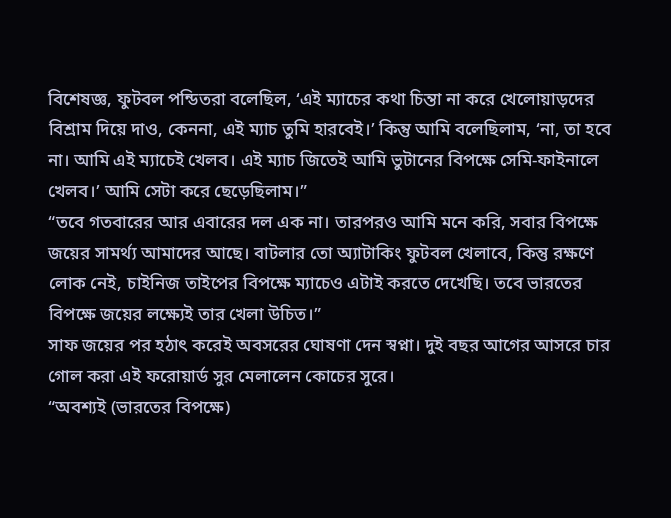বিশেষজ্ঞ, ফুটবল পন্ডিতরা বলেছিল, ‘এই ম্যাচের কথা চিন্তা না করে খেলোয়াড়দের বিশ্রাম দিয়ে দাও, কেননা, এই ম্যাচ তুমি হারবেই।’ কিন্তু আমি বলেছিলাম, ‘না, তা হবে না। আমি এই ম্যাচেই খেলব। এই ম্যাচ জিতেই আমি ভুটানের বিপক্ষে সেমি-ফাইনালে খেলব।’ আমি সেটা করে ছেড়েছিলাম।”
“তবে গতবারের আর এবারের দল এক না। তারপরও আমি মনে করি, সবার বিপক্ষে জয়ের সামর্থ্য আমাদের আছে। বাটলার তো অ্যাটাকিং ফুটবল খেলাবে, কিন্তু রক্ষণে লোক নেই, চাইনিজ তাইপের বিপক্ষে ম্যাচেও এটাই করতে দেখেছি। তবে ভারতের বিপক্ষে জয়ের লক্ষ্যেই তার খেলা উচিত।”
সাফ জয়ের পর হঠাৎ করেই অবসরের ঘোষণা দেন স্বপ্না। দুই বছর আগের আসরে চার গোল করা এই ফরোয়ার্ড সুর মেলালেন কোচের সুরে।
“অবশ্যই (ভারতের বিপক্ষে)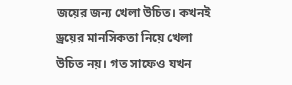জয়ের জন্য খেলা উচিত। কখনই ড্রয়ের মানসিকতা নিয়ে খেলা উচিত নয়। গত সাফেও যখন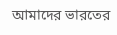আমাদের ভারতের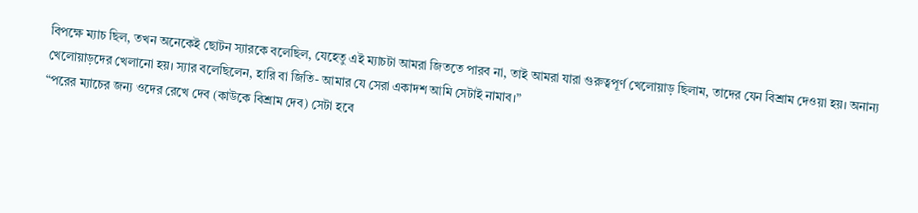বিপক্ষে ম্যাচ ছিল, তখন অনেকেই ছোটন স্যারকে বলেছিল, যেহেতু এই ম্যাচটা আমরা জিততে পারব না, তাই আমরা যারা গুরুত্বপূর্ণ খেলোয়াড় ছিলাম, তাদের যেন বিশ্রাম দেওয়া হয়। অনান্য খেলোয়াড়দের খেলানো হয়। স্যার বলেছিলেন, হারি বা জিতি- আমার যে সেরা একাদশ আমি সেটাই নামাব।”
“পরের ম্যাচের জন্য ওদের রেখে দেব (কাউকে বিশ্রাম দেব) সেটা হবে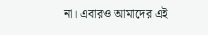না। এবারও আমাদের এই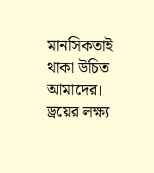মানসিকতাই থাকা উচিত আমাদের। ড্রয়ের লক্ষ্য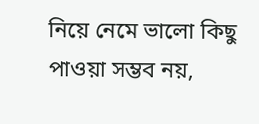নিয়ে নেমে ভালো কিছু পাওয়া সম্ভব নয়,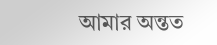আমার অন্তত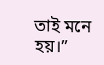তাই মনে হয়।”